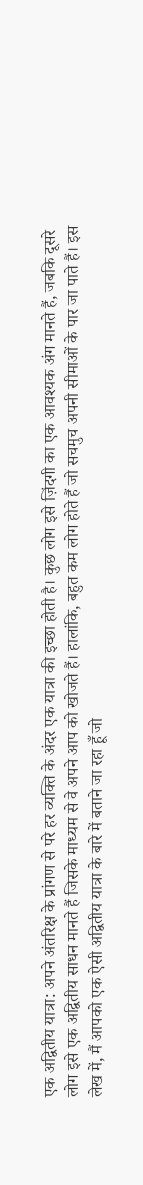एक अद्वितीय यात्रा: अपने अंतरिक्ष के प्रांगण से परे हर व्यक्ति के अंदर एक यात्रा की इच्छा होती है। कुछ लोग इसे ज़िंदगी का एक आवश्यक अंग मानते हैं, जबकि दूसरे लोग इसे एक अद्वितीय साधन मानते हैं जिसके माध्यम से वे अपने आप को खोजते हैं। हालांकि, बहुत कम लोग होते हैं जो सचमुच अपनी सीमाओं के पार जा पाते हैं। इस लेख में, मैं आपको एक ऐसी अद्वितीय यात्रा के बारे में बताने जा रहा हूँ जो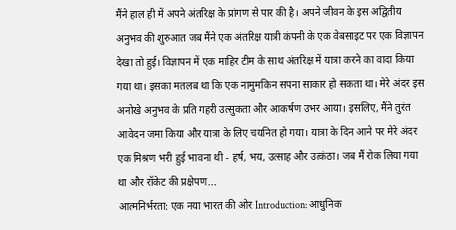मैंने हाल ही में अपने अंतरिक्ष के प्रांगण से पार की है। अपने जीवन के इस अद्वितीय अनुभव की शुरुआत जब मैंने एक अंतरिक्ष यात्री कंपनी के एक वेबसाइट पर एक विज्ञापन देखा तो हुई। विज्ञापन में एक माहिर टीम के साथ अंतरिक्ष में यात्रा करने का वादा किया गया था। इसका मतलब था कि एक नामुमकिन सपना साकार हो सकता था। मेरे अंदर इस अनोखे अनुभव के प्रति गहरी उत्सुकता और आकर्षण उभर आया। इसलिए, मैंने तुरंत आवेदन जमा किया और यात्रा के लिए चयनित हो गया। यात्रा के दिन आने पर मेरे अंदर एक मिश्रण भरी हुई भावना थी - हर्ष, भय, उत्साह और उत्कंठा। जब मैं रोक लिया गया था और रॉकेट की प्रक्षेपण...
आत्मनिर्भरता: एक नया भारत की ओर Introduction: आधुनिक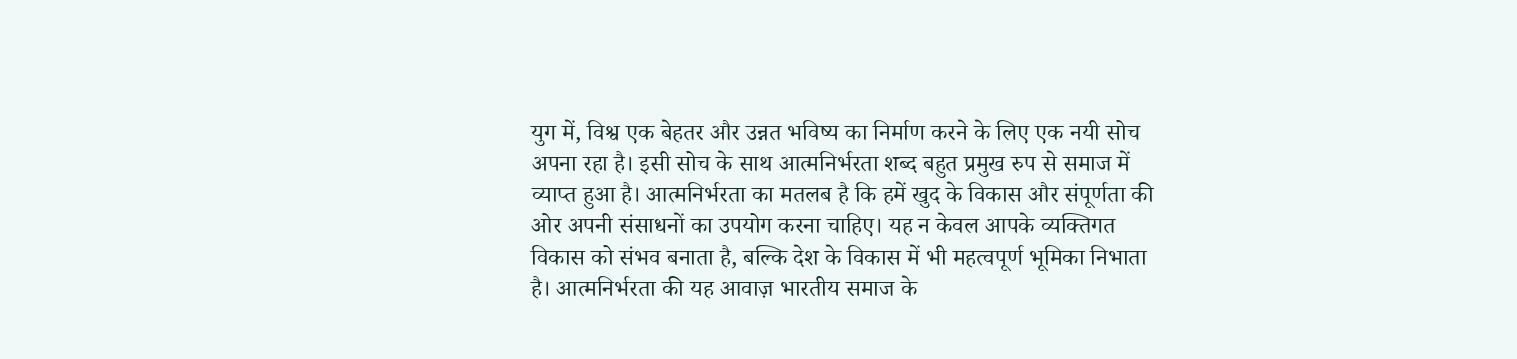युग में, विश्व एक बेहतर और उन्नत भविष्य का निर्माण करने के लिए एक नयी सोच अपना रहा है। इसी सोच के साथ आत्मनिर्भरता शब्द बहुत प्रमुख रुप से समाज में व्याप्त हुआ है। आत्मनिर्भरता का मतलब है कि हमें खुद के विकास और संपूर्णता की ओर अपनी संसाधनों का उपयोग करना चाहिए। यह न केवल आपके व्यक्तिगत विकास को संभव बनाता है, बल्कि देश के विकास में भी महत्वपूर्ण भूमिका निभाता है। आत्मनिर्भरता की यह आवाज़ भारतीय समाज के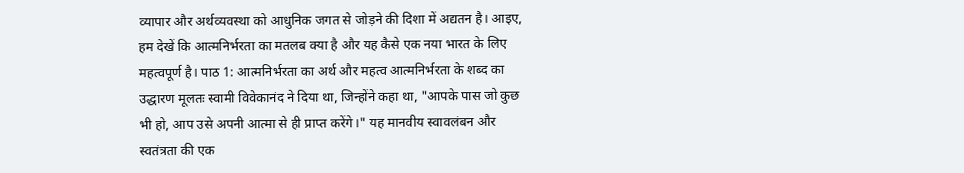व्यापार और अर्थव्यवस्था को आधुनिक जगत से जोड़ने की दिशा में अद्यतन है। आइए, हम देखें कि आत्मनिर्भरता का मतलब क्या है और यह कैसे एक नया भारत के लिए महत्वपूर्ण है। पाठ 1: आत्मनिर्भरता का अर्थ और महत्व आत्मनिर्भरता के शब्द का उद्धारण मूलतः स्वामी विवेकानंद ने दिया था, जिन्होंने कहा था, "आपके पास जो कुछ भी हो, आप उसे अपनी आत्मा से ही प्राप्त करेंगे।" यह मानवीय स्वावलंबन और स्वतंत्रता की एक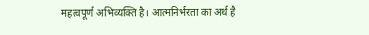महत्वपूर्ण अभिव्यक्ति है। आत्मनिर्भरता का अर्थ है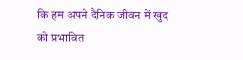कि हम अपने दैनिक जीवन में खुद को प्रभावित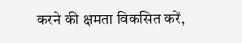करने की क्षमता विकसित करें,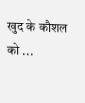खुद के कौशल को ...